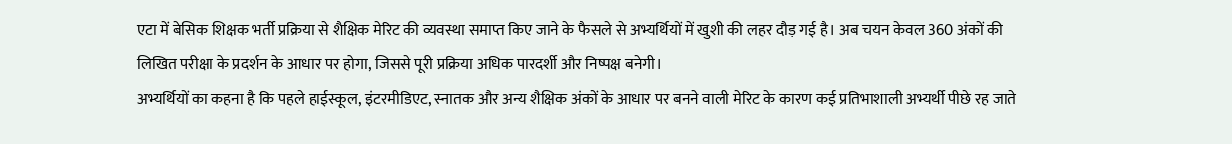एटा में बेसिक शिक्षक भर्ती प्रक्रिया से शैक्षिक मेरिट की व्यवस्था समाप्त किए जाने के फैसले से अभ्यर्थियों में खुशी की लहर दौड़ गई है। अब चयन केवल 360 अंकों की लिखित परीक्षा के प्रदर्शन के आधार पर होगा, जिससे पूरी प्रक्रिया अधिक पारदर्शी और निष्पक्ष बनेगी।
अभ्यर्थियों का कहना है कि पहले हाईस्कूल, इंटरमीडिएट, स्नातक और अन्य शैक्षिक अंकों के आधार पर बनने वाली मेरिट के कारण कई प्रतिभाशाली अभ्यर्थी पीछे रह जाते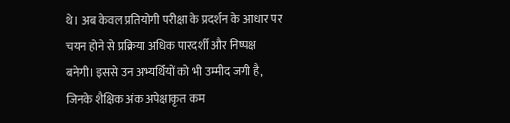थे। अब केवल प्रतियोगी परीक्षा के प्रदर्शन के आधार पर चयन होने से प्रक्रिया अधिक पारदर्शी और निष्पक्ष बनेगी। इससे उन अभ्यर्थियों को भी उम्मीद जगी है, जिनके शैक्षिक अंक अपेक्षाकृत कम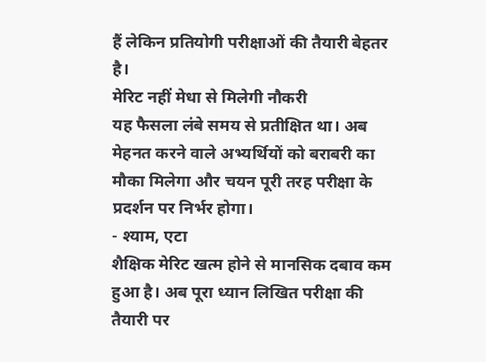हैं लेकिन प्रतियोगी परीक्षाओं की तैयारी बेहतर है।
मेरिट नहीं मेधा से मिलेगी नौकरी
यह फैसला लंबे समय से प्रतीक्षित था। अब मेहनत करने वाले अभ्यर्थियों को बराबरी का मौका मिलेगा और चयन पूरी तरह परीक्षा के प्रदर्शन पर निर्भर होगा।
- श्याम, एटा
शैक्षिक मेरिट खत्म होने से मानसिक दबाव कम हुआ है। अब पूरा ध्यान लिखित परीक्षा की तैयारी पर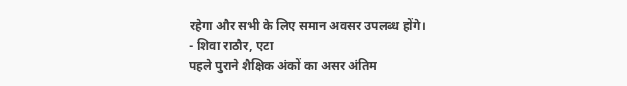रहेगा और सभी के लिए समान अवसर उपलब्ध होंगे।
- शिवा राठौर, एटा
पहले पुराने शैक्षिक अंकों का असर अंतिम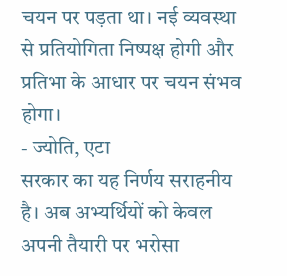चयन पर पड़ता था। नई व्यवस्था से प्रतियोगिता निष्पक्ष होगी और प्रतिभा के आधार पर चयन संभव होगा।
- ज्योति, एटा
सरकार का यह निर्णय सराहनीय है। अब अभ्यर्थियों को केवल अपनी तैयारी पर भरोसा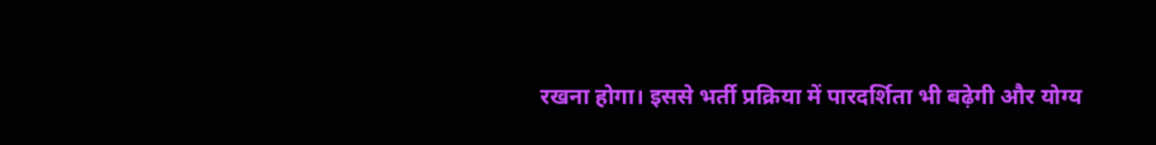रखना होगा। इससे भर्ती प्रक्रिया में पारदर्शिता भी बढ़ेगी और योग्य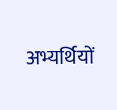अभ्यर्थियों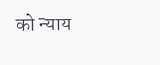को न्याय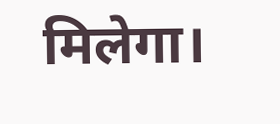मिलेगा।